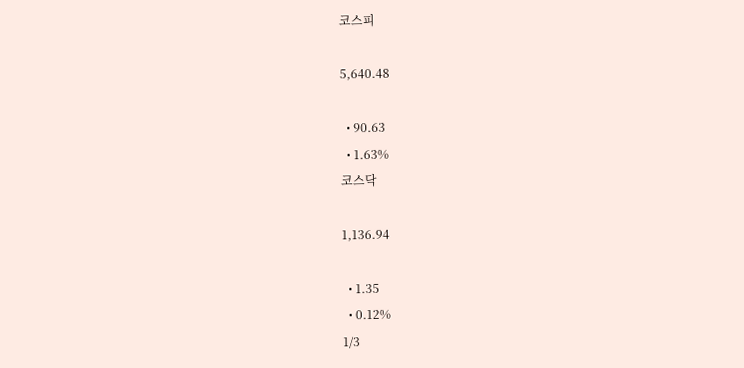코스피

5,640.48

  • 90.63
  • 1.63%
코스닥

1,136.94

  • 1.35
  • 0.12%
1/3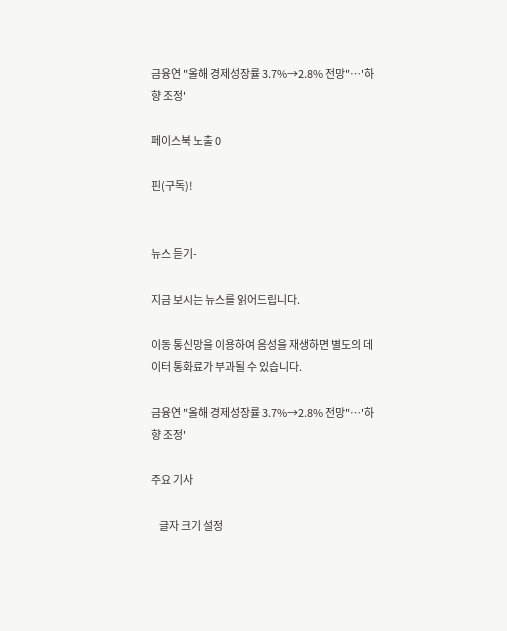금융연 "올해 경제성장률 3.7%→2.8% 전망"…'하향 조정'

페이스북 노출 0

핀(구독)!


뉴스 듣기-

지금 보시는 뉴스를 읽어드립니다.

이동 통신망을 이용하여 음성을 재생하면 별도의 데이터 통화료가 부과될 수 있습니다.

금융연 "올해 경제성장률 3.7%→2.8% 전망"…'하향 조정'

주요 기사

    글자 크기 설정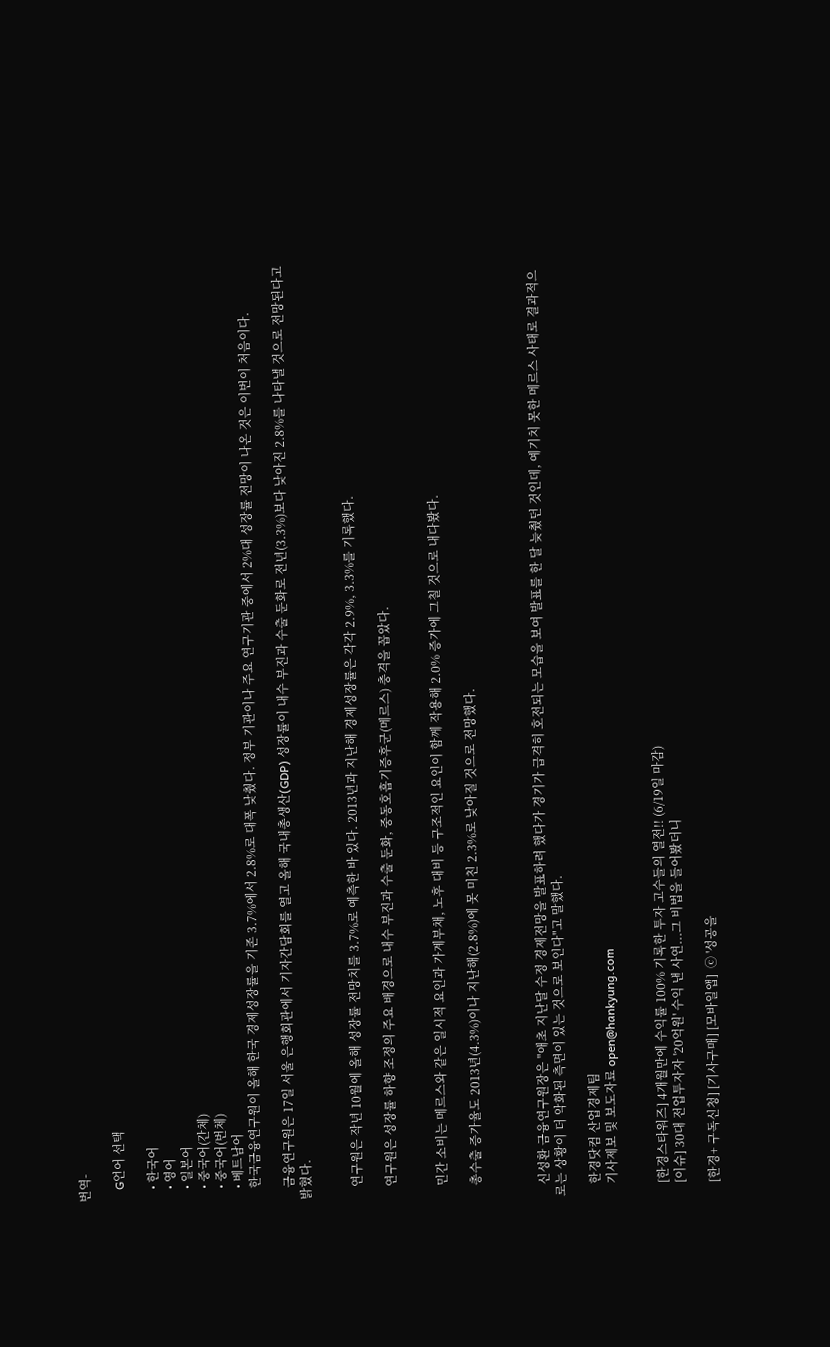번역-

    G언어 선택

    • 한국어
    • 영어
    • 일본어
    • 중국어(간체)
    • 중국어(번체)
    • 베트남어
    한국금융연구원이 올해 한국 경제성장률을 기존 3.7%에서 2.8%로 대폭 낮췄다. 정부 기관이나 주요 연구기관 중에서 2%대 성장률 전망이 나온 것은 이번이 처음이다.

    금융연구원은 17일 서울 은행회관에서 기자간담회를 열고 올해 국내총생산(GDP) 성장률이 내수 부진과 수출 둔화로 전년(3.3%)보다 낮아진 2.8%를 나타낼 것으로 전망된다고 밝혔다.


    연구원은 작년 10월에 올해 성장률 전망치를 3.7%로 예측한 바 있다. 2013년과 지난해 경제성장률은 각각 2.9%, 3.3%를 기록했다.

    연구원은 성장률 하향 조정의 주요 배경으로 내수 부진과 수출 둔화, 중동호흡기증후군(메르스) 충격을 꼽았다.


    민간 소비는 메르스와 같은 일시적 요인과 가계부채, 노후 대비 등 구조적인 요인이 함께 작용해 2.0% 증가에 그칠 것으로 내다봤다.

    총수출 증가율도 2013년(4.3%)이나 지난해(2.8%)에 못 미친 2.3%로 낮아질 것으로 전망했다.



    신성환 금융연구원장은 "애초 지난달 수정 경제전망을 발표하려 했다가 경기가 급격히 호전되는 모습을 보여 발표를 한 달 늦췄던 것인데, 예기치 못한 메르스 사태로 결과적으로는 상황이 더 악화된 측면이 있는 것으로 보인다"고 말했다.

    한경닷컴 산업경제팀
    기사제보 및 보도자료 open@hankyung.com


    [한경스타워즈] 4개월만에 수익률 100% 기록한 투자 고수들의 열전!! (6/19일 마감)
    [이슈] 30대 전업투자자 '20억원' 수익 낸 사연...그 비법을 들어봤더니

    [한경+ 구독신청] [기사구매] [모바일앱]  ⓒ '성공을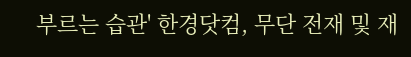부르는 습관' 한경닷컴, 무단 전재 및 재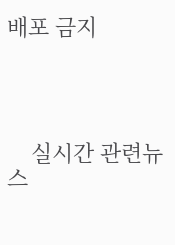배포 금지




    실시간 관련뉴스